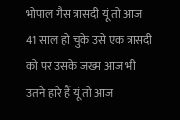भोपाल गैस त्रासदी यूं तो आज 41 साल हो चुके उसे एक त्रासदी को पर उसके जख्म आज भी उतने हारे हैं यूं तो आज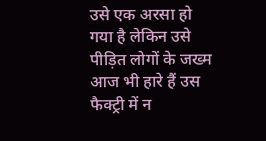उसे एक अरसा हो गया है लेकिन उसे पीड़ित लोगों के जख्म आज भी हारे हैं उस फैक्ट्री में न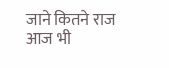जाने कितने राज आज भी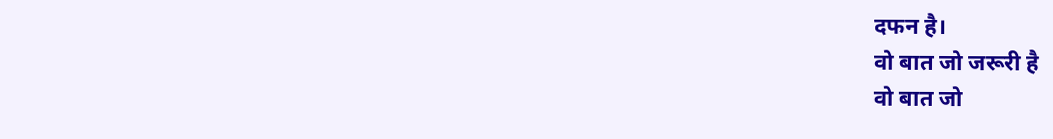दफन है।
वो बात जो जरूरी है
वो बात जो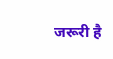जरूरी है